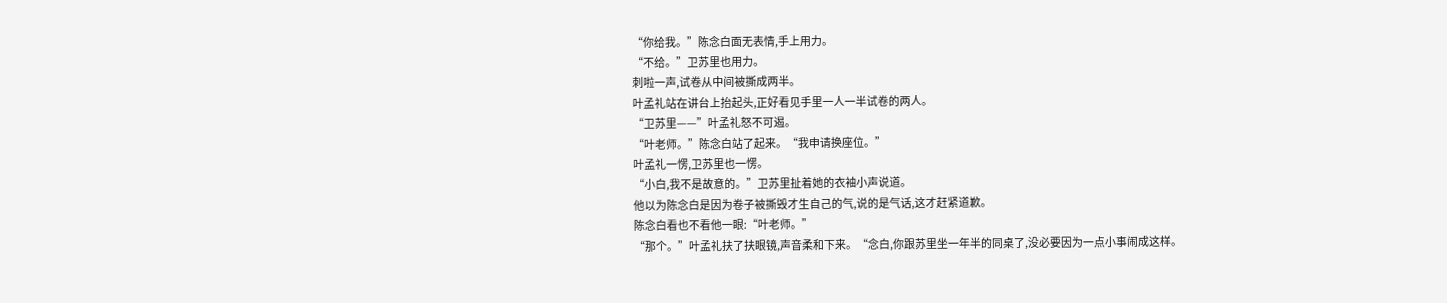“你给我。”陈念白面无表情,手上用力。
“不给。”卫苏里也用力。
刺啦一声,试卷从中间被撕成两半。
叶孟礼站在讲台上抬起头,正好看见手里一人一半试卷的两人。
“卫苏里——”叶孟礼怒不可遏。
“叶老师。”陈念白站了起来。“我申请换座位。”
叶孟礼一愣,卫苏里也一愣。
“小白,我不是故意的。”卫苏里扯着她的衣袖小声说道。
他以为陈念白是因为卷子被撕毁才生自己的气,说的是气话,这才赶紧道歉。
陈念白看也不看他一眼:“叶老师。”
“那个。”叶孟礼扶了扶眼镜,声音柔和下来。“念白,你跟苏里坐一年半的同桌了,没必要因为一点小事闹成这样。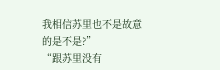我相信苏里也不是故意的是不是?”
“跟苏里没有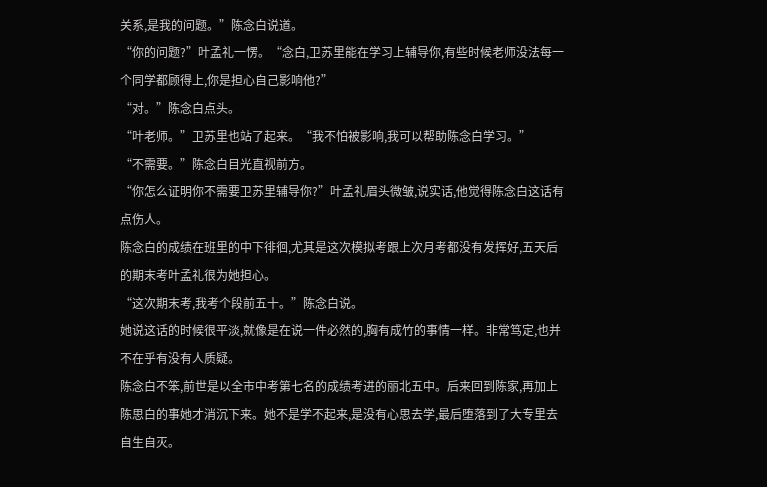关系,是我的问题。”陈念白说道。
“你的问题?”叶孟礼一愣。“念白,卫苏里能在学习上辅导你,有些时候老师没法每一个同学都顾得上,你是担心自己影响他?”
“对。”陈念白点头。
“叶老师。”卫苏里也站了起来。“我不怕被影响,我可以帮助陈念白学习。”
“不需要。”陈念白目光直视前方。
“你怎么证明你不需要卫苏里辅导你?”叶孟礼眉头微皱,说实话,他觉得陈念白这话有点伤人。
陈念白的成绩在班里的中下徘徊,尤其是这次模拟考跟上次月考都没有发挥好,五天后的期末考叶孟礼很为她担心。
“这次期末考,我考个段前五十。”陈念白说。
她说这话的时候很平淡,就像是在说一件必然的,胸有成竹的事情一样。非常笃定,也并不在乎有没有人质疑。
陈念白不笨,前世是以全市中考第七名的成绩考进的丽北五中。后来回到陈家,再加上陈思白的事她才消沉下来。她不是学不起来,是没有心思去学,最后堕落到了大专里去自生自灭。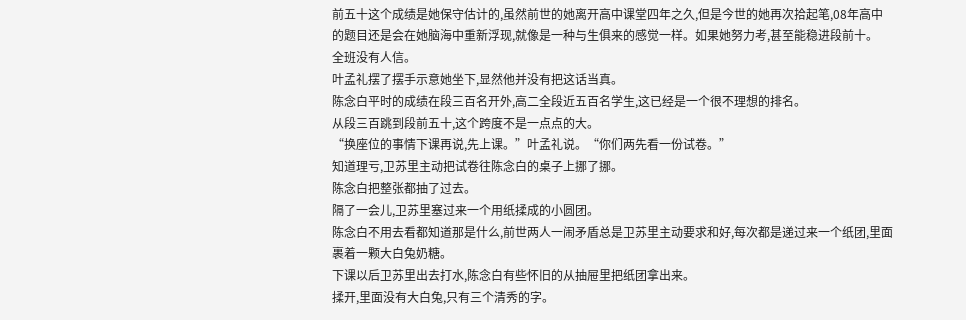前五十这个成绩是她保守估计的,虽然前世的她离开高中课堂四年之久,但是今世的她再次拾起笔,08年高中的题目还是会在她脑海中重新浮现,就像是一种与生俱来的感觉一样。如果她努力考,甚至能稳进段前十。
全班没有人信。
叶孟礼摆了摆手示意她坐下,显然他并没有把这话当真。
陈念白平时的成绩在段三百名开外,高二全段近五百名学生,这已经是一个很不理想的排名。
从段三百跳到段前五十,这个跨度不是一点点的大。
“换座位的事情下课再说,先上课。”叶孟礼说。“你们两先看一份试卷。”
知道理亏,卫苏里主动把试卷往陈念白的桌子上挪了挪。
陈念白把整张都抽了过去。
隔了一会儿,卫苏里塞过来一个用纸揉成的小圆团。
陈念白不用去看都知道那是什么,前世两人一闹矛盾总是卫苏里主动要求和好,每次都是递过来一个纸团,里面裹着一颗大白兔奶糖。
下课以后卫苏里出去打水,陈念白有些怀旧的从抽屉里把纸团拿出来。
揉开,里面没有大白兔,只有三个清秀的字。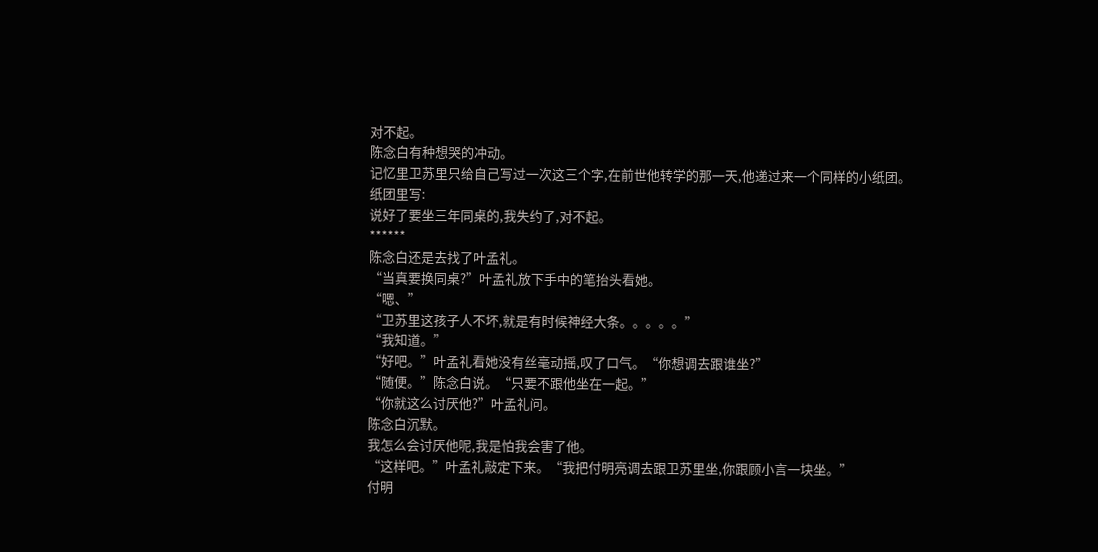对不起。
陈念白有种想哭的冲动。
记忆里卫苏里只给自己写过一次这三个字,在前世他转学的那一天,他递过来一个同样的小纸团。
纸团里写:
说好了要坐三年同桌的,我失约了,对不起。
******
陈念白还是去找了叶孟礼。
“当真要换同桌?”叶孟礼放下手中的笔抬头看她。
“嗯、”
“卫苏里这孩子人不坏,就是有时候神经大条。。。。。”
“我知道。”
“好吧。”叶孟礼看她没有丝毫动摇,叹了口气。“你想调去跟谁坐?”
“随便。”陈念白说。“只要不跟他坐在一起。”
“你就这么讨厌他?”叶孟礼问。
陈念白沉默。
我怎么会讨厌他呢,我是怕我会害了他。
“这样吧。”叶孟礼敲定下来。“我把付明亮调去跟卫苏里坐,你跟顾小言一块坐。”
付明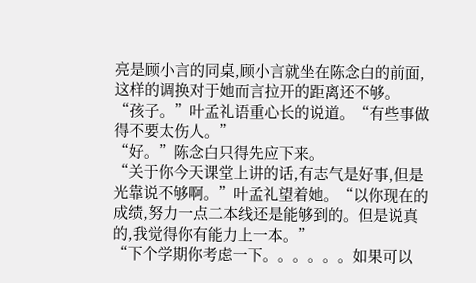亮是顾小言的同桌,顾小言就坐在陈念白的前面,这样的调换对于她而言拉开的距离还不够。
“孩子。”叶孟礼语重心长的说道。“有些事做得不要太伤人。”
“好。”陈念白只得先应下来。
“关于你今天课堂上讲的话,有志气是好事,但是光靠说不够啊。”叶孟礼望着她。“以你现在的成绩,努力一点二本线还是能够到的。但是说真的,我觉得你有能力上一本。”
“下个学期你考虑一下。。。。。。如果可以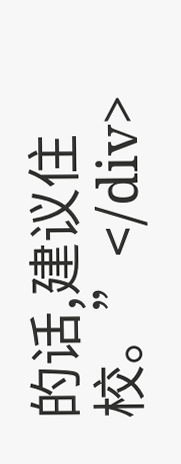的话,建议住校。”</div>